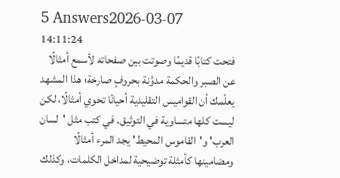5 Answers2026-03-07 14:11:24
فتحت كتابًا قديمًا وصوتت بين صفحاته لأسمع أمثالًا عن الصبر والحكمة مدوَّنة بحروفٍ صارخة؛ هذا المشهد يعلّمك أن القواميس التقليدية أحيانًا تحوي أمثالًا، لكن ليست كلها متساوية في التوثيق. في كتب مثل 'لسان العرب' و'القاموس المحيط' يجد المرء أمثالًا ومضامينها كأمثلة توضيحية لمداخل الكلمات، وكذلك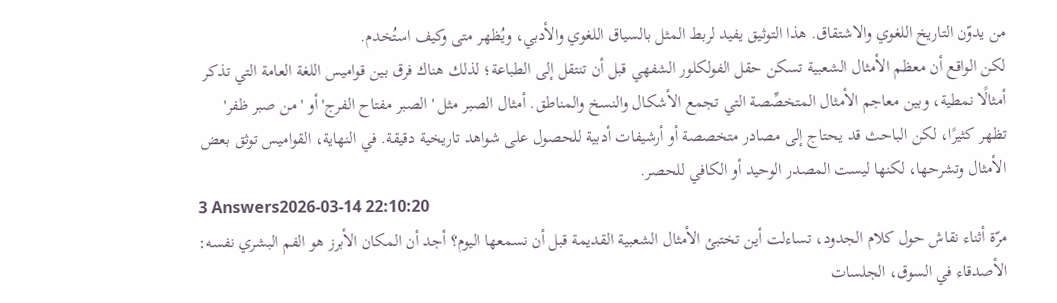من يدوّن التاريخ اللغوي والاشتقاق. هذا التوثيق يفيد لربط المثل بالسياق اللغوي والأدبي، ويُظهر متى وكيف استُخدم.
لكن الواقع أن معظم الأمثال الشعبية تسكن حقل الفولكلور الشفهي قبل أن تنتقل إلى الطباعة؛ لذلك هناك فرق بين قواميس اللغة العامة التي تذكر أمثالًا نمطية، وبين معاجم الأمثال المتخصِّصة التي تجمع الأشكال والنسخ والمناطق. أمثال الصبر مثل 'الصبر مفتاح الفرج' أو 'من صبر ظفر' تظهر كثيرًا، لكن الباحث قد يحتاج إلى مصادر متخصصة أو أرشيفات أدبية للحصول على شواهد تاريخية دقيقة. في النهاية، القواميس توثق بعض الأمثال وتشرحها، لكنها ليست المصدر الوحيد أو الكافي للحصر.
3 Answers2026-03-14 22:10:20
مرّة أثناء نقاش حول كلام الجدود، تساءلت أين تختبئ الأمثال الشعبية القديمة قبل أن نسمعها اليوم؟ أجد أن المكان الأبرز هو الفم البشري نفسه: الأصدقاء في السوق، الجلسات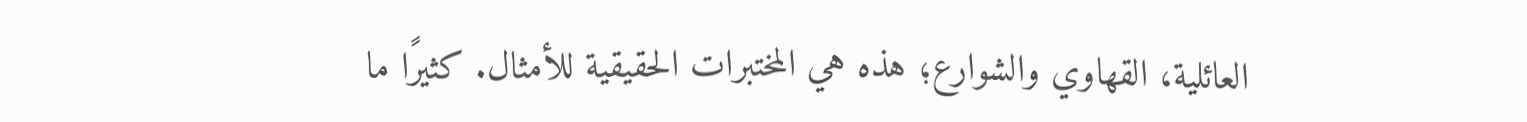العائلية، القهاوي والشوارع؛ هذه هي المختبرات الحقيقية للأمثال. كثيرًا ما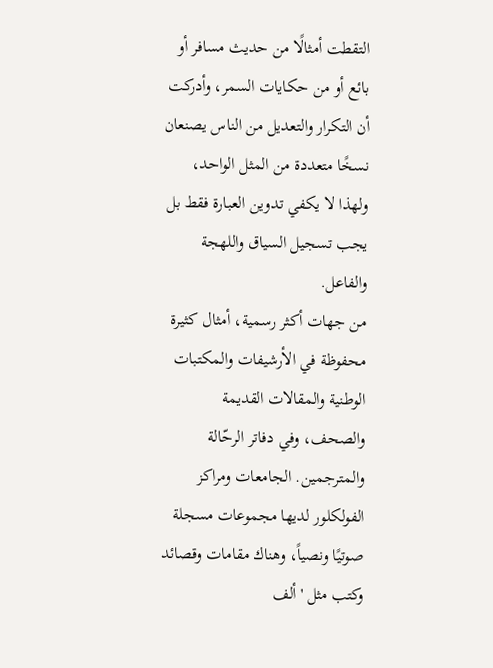التقطت أمثالًا من حديث مسافر أو بائع أو من حكايات السمر، وأدركت أن التكرار والتعديل من الناس يصنعان نسخًا متعددة من المثل الواحد، ولهذا لا يكفي تدوين العبارة فقط بل يجب تسجيل السياق واللهجة والفاعل.
من جهات أكثر رسمية، أمثال كثيرة محفوظة في الأرشيفات والمكتبات الوطنية والمقالات القديمة والصحف، وفي دفاتر الرحّالة والمترجمين. الجامعات ومراكز الفولكلور لديها مجموعات مسجلة صوتيًا ونصياً، وهناك مقامات وقصائد وكتب مثل 'ألف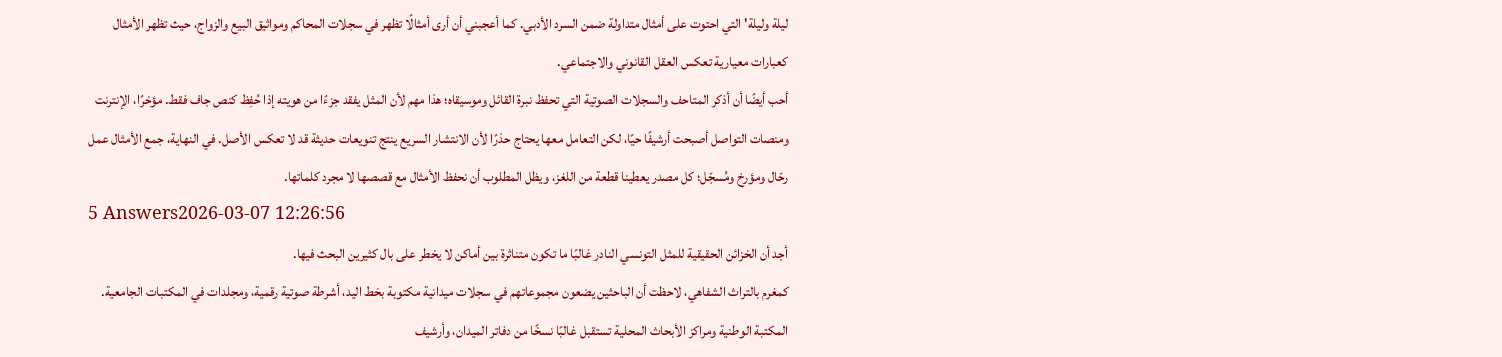ليلة وليلة' التي احتوت على أمثال متداولة ضمن السرد الأدبي. كما أعجبني أن أرى أمثالًا تظهر في سجلات المحاكم ومواثيق البيع والزواج، حيث تظهر الأمثال كعبارات معيارية تعكس العقل القانوني والاجتماعي.
أحب أيضًا أن أذكر المتاحف والسجلات الصوتية التي تحفظ نبرة القائل وموسيقاه؛ هذا مهم لأن المثل يفقد جزءًا من هويته إذا حُفِظ كنص جاف فقط. مؤخرًا، الإنترنت ومنصات التواصل أصبحت أرشيفًا حيًا، لكن التعامل معها يحتاج حذرًا لأن الانتشار السريع ينتج تنويعات حديثة قد لا تعكس الأصل. في النهاية، جمع الأمثال عمل رحّال ومؤرخ ومُسجّل؛ كل مصدر يعطينا قطعة من اللغز، ويظل المطلوب أن نحفظ الأمثال مع قصصها لا مجرد كلماتها.
5 Answers2026-03-07 12:26:56
أجد أن الخزائن الحقيقية للمثل التونسي النادر غالبًا ما تكون متناثرة بين أماكن لا يخطر على بال كثيرين البحث فيها.
كمغرم بالتراث الشفاهي، لاحظت أن الباحثين يضعون مجموعاتهم في سجلات ميدانية مكتوبة بخط اليد، أشرطة صوتية رقمية، ومجلدات في المكتبات الجامعية. المكتبة الوطنية ومراكز الأبحاث المحلية تستقبل غالبًا نسخًا من دفاتر الميدان، وأرشيف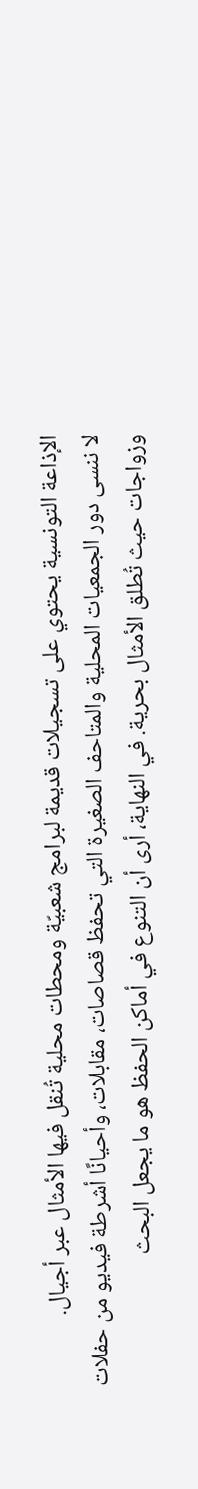الإذاعة التونسية يحتوي على تسجيلات قديمة لبرامج شعبيّة ومحطات محلية تُنقل فيها الأمثال عبر أجيال.
لا ننسى دور الجمعيات المحلية والمتاحف الصغيرة التي تحفظ قصاصات، مقابلات، وأحيانًا أشرطة فيديو من حفلات وزواجات حيث تُطلق الأمثال بحرية. في النهاية، أرى أن التنوع في أماكن الحفظ هو ما يجعل البحث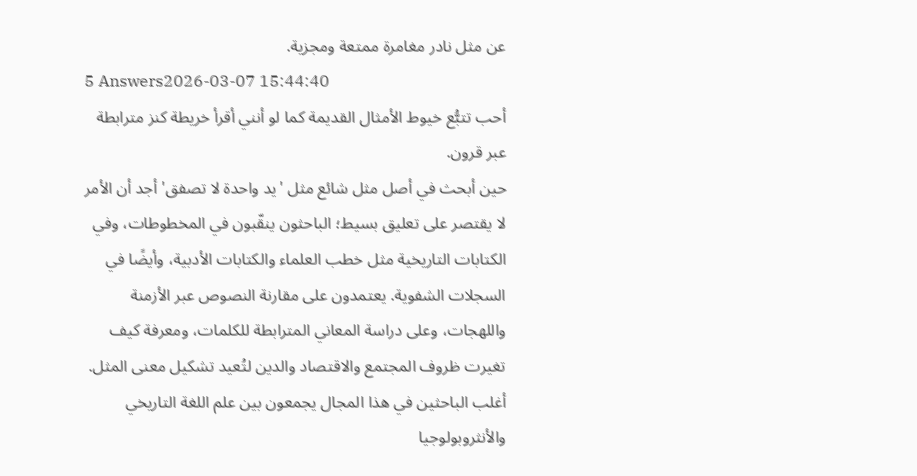عن مثل نادر مغامرة ممتعة ومجزية.
5 Answers2026-03-07 15:44:40
أحب تتبُّع خيوط الأمثال القديمة كما لو أنني أقرأ خريطة كنز مترابطة عبر قرون.
حين أبحث في أصل مثل شائع مثل 'يد واحدة لا تصفق' أجد أن الأمر لا يقتصر على تعليق بسيط؛ الباحثون ينقّبون في المخطوطات، وفي الكتابات التاريخية مثل خطب العلماء والكتابات الأدبية، وأيضًا في السجلات الشفوية. يعتمدون على مقارنة النصوص عبر الأزمنة واللهجات، وعلى دراسة المعاني المترابطة للكلمات، ومعرفة كيف تغيرت ظروف المجتمع والاقتصاد والدين لتُعيد تشكيل معنى المثل.
أغلب الباحثين في هذا المجال يجمعون بين علم اللغة التاريخي والأنثروبولوجيا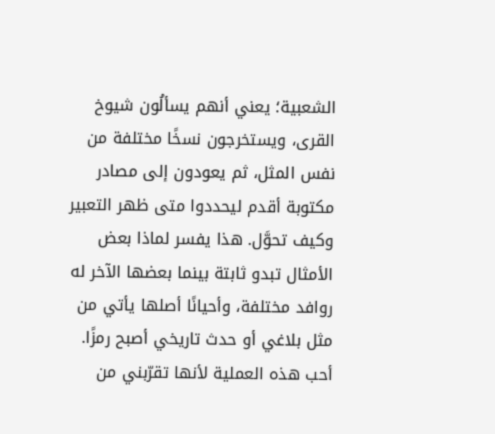الشعبية؛ يعني أنهم يسألُون شيوخ القرى، ويستخرجون نسخًا مختلفة من نفس المثل، ثم يعودون إلى مصادر مكتوبة أقدم ليحددوا متى ظهر التعبير وكيف تحوَّل. هذا يفسر لماذا بعض الأمثال تبدو ثابتة بينما بعضها الآخر له روافد مختلفة، وأحيانًا أصلها يأتي من مثل بلاغي أو حدث تاريخي أصبح رمزًا.
أحب هذه العملية لأنها تقرّبني من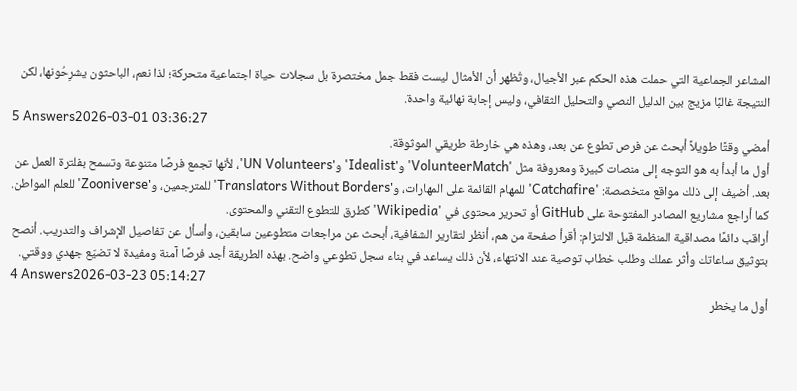المشاعر الجماعية التي حملت هذه الحكم عبر الأجيال، وتُظهر أن الأمثال ليست فقط جمل مختصرة بل سجلات حياة اجتماعية متحركة؛ لذا نعم، الباحثون يشرِحُونها، لكن النتيجة غالبًا مزيج بين الدليل النصي والتحليل الثقافي، وليس إجابة نهائية واحدة.
5 Answers2026-03-01 03:36:27
أمضي وقتًا طويلاً أبحث عن فرص تطوع عن بعد، وهذه هي خارطة طريقي الموثوقة.
أول ما أبدأ به هو التوجه إلى منصات كبيرة ومعروفة مثل 'VolunteerMatch' و'Idealist' و'UN Volunteers'، لأنها تجمع فرصًا متنوعة وتسمح بفلترة العمل عن بعد. أضيف إلى ذلك مواقع متخصصة: 'Catchafire' للمهام القائمة على المهارات، و'Translators Without Borders' للمترجمين، و'Zooniverse' للعلم المواطن. كما أراجع مشاريع المصادر المفتوحة على GitHub أو تحرير محتوى في 'Wikipedia' كطرق للتطوع التقني والمحتوى.
أراقب دائمًا مصداقية المنظمة قبل الالتزام: أقرأ صفحة من هم، أنظر لتقارير الشفافية، أبحث عن مراجعات متطوعين سابقين، وأسأل عن تفاصيل الإشراف والتدريب. أنصح بتوثيق ساعاتك وأثر عملك وطلب خطاب توصية عند الانتهاء، لأن ذلك يساعد في بناء سجل تطوعي واضح. بهذه الطريقة أجد فرصًا آمنة ومفيدة لا تضيّع جهدي ووقتي.
4 Answers2026-03-23 05:14:27
أول ما يخطر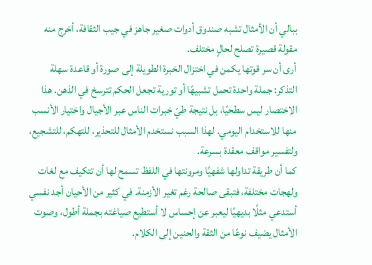ببالي أن الأمثال تشبه صندوق أدوات صغير جاهز في جيب الثقافة، أخرج منه مقولة قصيرة تصلح لحالٍ مختلف.
أرى أن سر قوتها يكمن في اختزال الخبرة الطويلة إلى صورة أو قاعدة سهلة التذكر: جملة واحدة تحمل تشبيهًا أو تورية تجعل الحكم تترسخ في الذهن. هذا الاختصار ليس سطحيًا، بل نتيجة طيّ خبرات الناس عبر الأجيال واختيار الأنسب منها للاستخدام اليومي. لهذا السبب نستخدم الأمثال للتحذير، للتهكم، للتشجيع، ولتفسير مواقف معقدة بسرعة.
كما أن طريقة تداولها شفهيًا ومرونتها في اللفظ تسمح لها أن تتكيف مع لغات ولهجات مختلفة، فتبقى صالحة رغم تغير الأزمنة. في كثير من الأحيان أجد نفسي أستدعي مثلًا بديهيًا ليعبر عن إحساس لا أستطيع صياغته بجملة أطول، وصوت الأمثال يضيف نوعًا من الثقة والحنين إلى الكلام.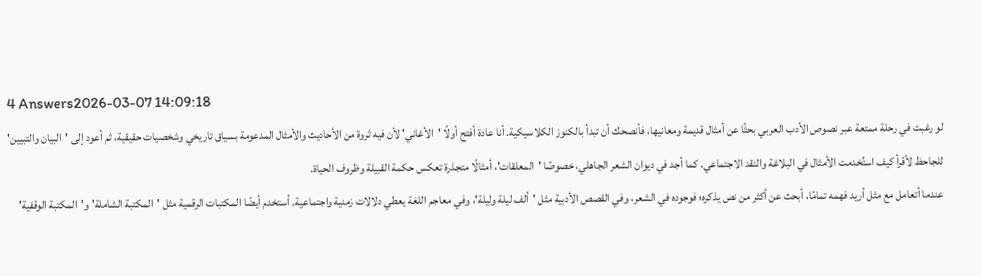4 Answers2026-03-07 14:09:18
لو رغبت في رحلة ممتعة عبر نصوص الأدب العربي بحثًا عن أمثال قديمة ومعانيها، فأنصحك أن تبدأ بالكنوز الكلاسيكية. أنا عادة أفتح أولًا 'الأغاني' لأن فيه ثروة من الأحاديث والأمثال المدعومة بسياق تاريخي وشخصيات حقيقية، ثم أعود إلى 'البيان والتبيين' للجاحظ لأقرأ كيف استُخدمت الأمثال في البلاغة والنقد الاجتماعي. كما أجد في ديوان الشعر الجاهلي، خصوصًا 'المعلقات'، أمثالًا متجذرة تعكس حكمة القبيلة وظروف الحياة.
عندما أتعامل مع مثل أريد فهمه تمامًا، أبحث عن أكثر من نص يذكره؛ فوجوده في الشعر، وفي القصص الأدبية مثل 'ألف ليلة وليلة'، وفي معاجم اللغة يعطي دلالات زمنية واجتماعية. أستخدم أيضًا المكتبات الرقمية مثل 'المكتبة الشاملة' و'المكتبة الوقفية'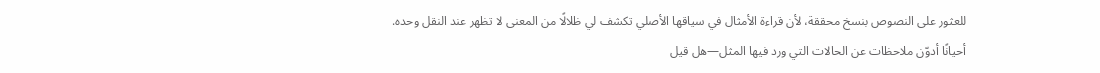للعثور على النصوص بنسخ محققة، لأن قراءة الأمثال في سياقها الأصلي تكشف لي ظلالًا من المعنى لا تظهر عند النقل وحده.
أحيانًا أدوّن ملاحظات عن الحالات التي ورد فيها المثل—هل قيل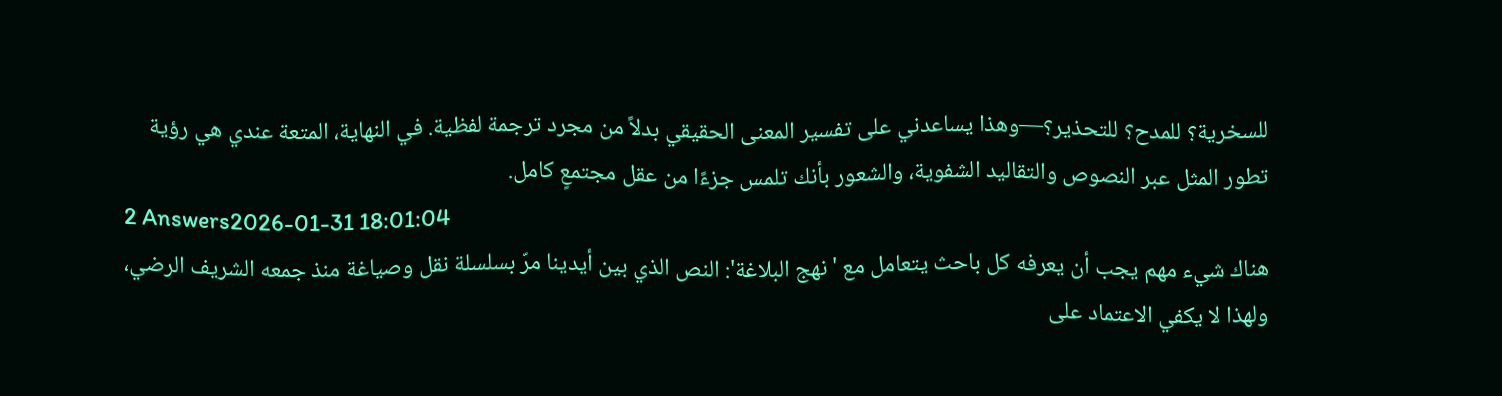للسخرية؟ للمدح؟ للتحذير؟—وهذا يساعدني على تفسير المعنى الحقيقي بدلاً من مجرد ترجمة لفظية. في النهاية، المتعة عندي هي رؤية تطور المثل عبر النصوص والتقاليد الشفوية، والشعور بأنك تلمس جزءًا من عقل مجتمعٍ كامل.
2 Answers2026-01-31 18:01:04
هناك شيء مهم يجب أن يعرفه كل باحث يتعامل مع 'نهج البلاغة': النص الذي بين أيدينا مرّ بسلسلة نقل وصياغة منذ جمعه الشريف الرضي، ولهذا لا يكفي الاعتماد على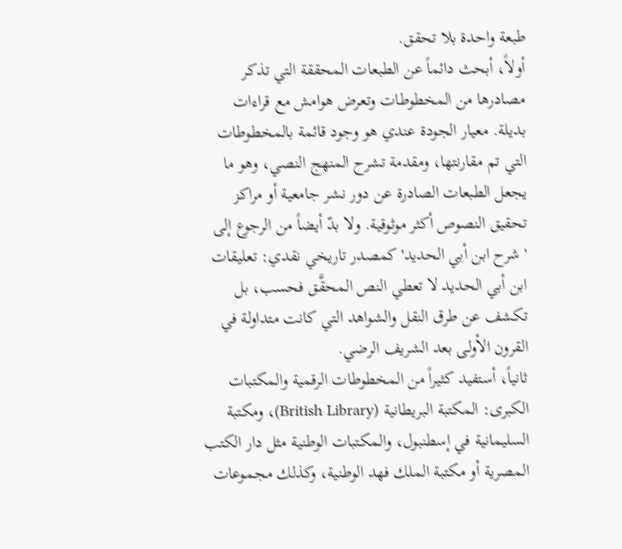طبعة واحدة بلا تحقق.
أولاً، أبحث دائماً عن الطبعات المحققة التي تذكر مصادرها من المخطوطات وتعرض هوامش مع قراءات بديلة. معيار الجودة عندي هو وجود قائمة بالمخطوطات التي تم مقارنتها، ومقدمة تشرح المنهج النصي، وهو ما يجعل الطبعات الصادرة عن دور نشر جامعية أو مراكز تحقيق النصوص أكثر موثوقية. ولا بدّ أيضاً من الرجوع إلى 'شرح ابن أبي الحديد' كمصدر تاريخي نقدي: تعليقات ابن أبي الحديد لا تعطي النص المحقَّق فحسب، بل تكشف عن طرق النقل والشواهد التي كانت متداولة في القرون الأولى بعد الشريف الرضي.
ثانياً، أستفيد كثيراً من المخطوطات الرقمية والمكتبات الكبرى: المكتبة البريطانية (British Library)، ومكتبة السليمانية في إسطنبول، والمكتبات الوطنية مثل دار الكتب المصرية أو مكتبة الملك فهد الوطنية، وكذلك مجموعات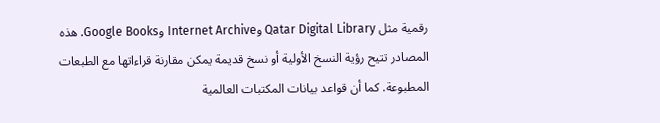رقمية مثل Qatar Digital Library وInternet Archive وGoogle Books. هذه المصادر تتيح رؤية النسخ الأولية أو نسخ قديمة يمكن مقارنة قراءاتها مع الطبعات المطبوعة. كما أن قواعد بيانات المكتبات العالمية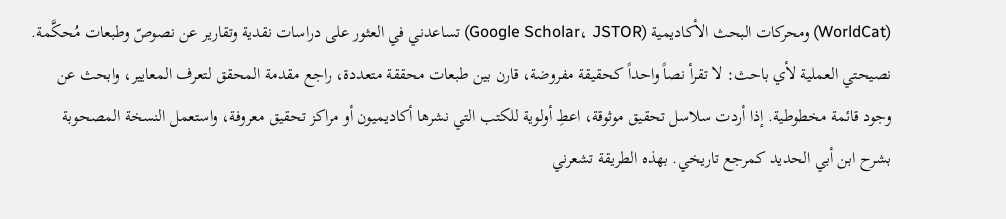(WorldCat) ومحركات البحث الأكاديمية (Google Scholar، JSTOR) تساعدني في العثور على دراسات نقدية وتقارير عن نصوصّ وطبعات مُحكَّمة.
نصيحتي العملية لأي باحث: لا تقرأ نصاً واحداً كحقيقة مفروضة، قارن بين طبعات محققة متعددة، راجع مقدمة المحقق لتعرف المعايير، وابحث عن وجود قائمة مخطوطية. إذا أردت سلاسل تحقيق موثوقة، اعطِ أولوية للكتب التي نشرها أكاديميون أو مراكز تحقيق معروفة، واستعمل النسخة المصحوبة بشرح ابن أبي الحديد كمرجع تاريخي. بهذه الطريقة تشعرني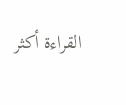القراءة أكثر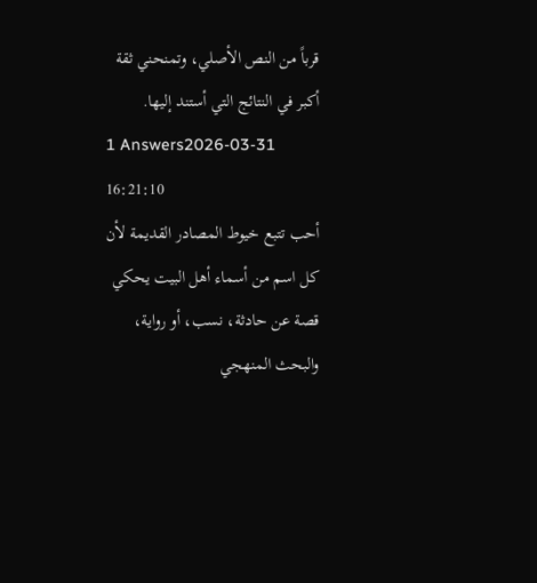قرباً من النص الأصلي، وتمنحني ثقة أكبر في النتائج التي أستند إليها.
1 Answers2026-03-31 16:21:10
أحب تتبع خيوط المصادر القديمة لأن كل اسم من أسماء أهل البيت يحكي قصة عن حادثة، نسب، أو رواية، والبحث المنهجي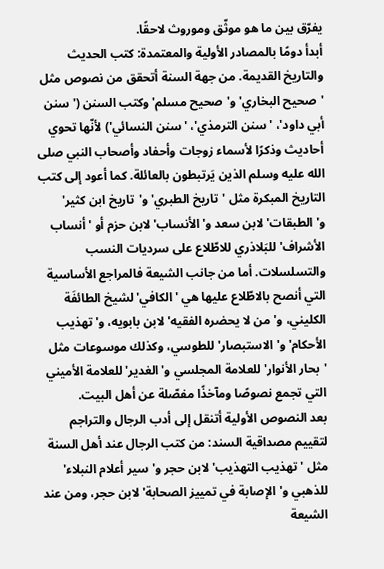يفرّق بين ما هو موثّق وموروث لاحقًا.
أبدأ دومًا بالمصادر الأولية والمعتمدة: كتب الحديث والتاريخ القديمة. من جهة السنة أتحقق من نصوص مثل 'صحيح البخاري' و'صحيح مسلم' وكتب السنن ('سنن أبي داود'، 'سنن الترمذي'، 'سنن النسائي') لأنّها تحوي أحاديث وذكرًا لأسماء زوجات وأحفاد وأصحاب النبي صلى الله عليه وسلم الذين يَرتبطون بالعائلة. كما أعود إلى كتب التاريخ المبكرة مثل 'تاريخ الطبري' و'تاريخ ابن كثير' و'الطبقات' لابن سعد و'الأنساب' لابن حزم أو 'أنساب الأشراف' للبَلاذري للاطّلاع على سرديات النسب والتسلسلات. أما من جانب الشيعة فالمراجع الأساسية التي أنصح بالاطّلاع عليها هي 'الكافي' لشيخ الطائفَة الكليني، و'من لا يحضره الفقيه' لابن بابويه، و'تهذيب الأحكام' و'الاستبصار' للطوسي، وكذلك موسوعات مثل 'بحار الأنوار' للعلامة المجلسي و'الغدير' للعلامة الأميني التي تجمع نصوصًا ومآخذًا مفصّلة عن أهل البيت.
بعد النصوص الأولية أتنقل إلى أدب الرجال والتراجم لتقييم مصداقية السند: من كتب الرجال عند أهل السنة مثل 'تهذيب التهذيب' لابن حجر و'سير أعلام النبلاء' للذهبي و'الإصابة في تمييز الصحابة' لابن حجر، ومن عند الشيعة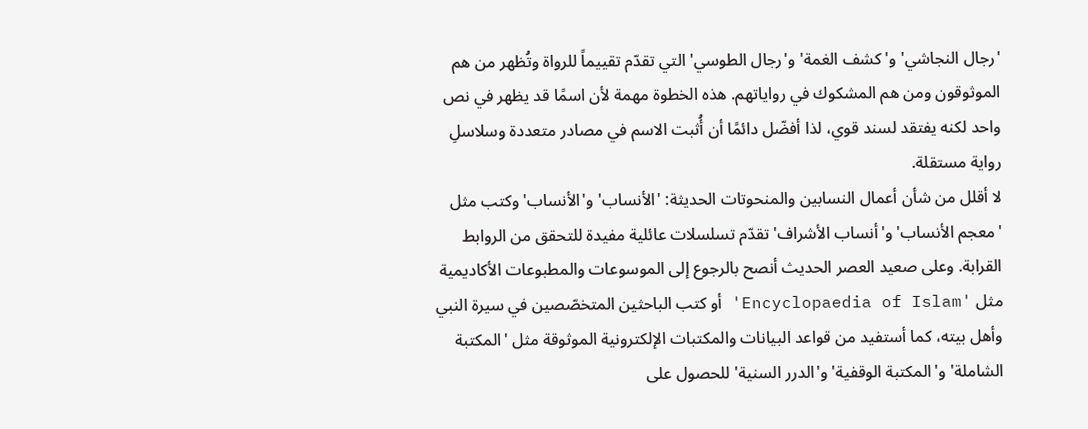'رجال النجاشي' و'كشف الغمة' و'رجال الطوسي' التي تقدّم تقييماً للرواة وتُظهر من هم الموثوقون ومن هم المشكوك في رواياتهم. هذه الخطوة مهمة لأن اسمًا قد يظهر في نص واحد لكنه يفتقد لسند قوي، لذا أفضّل دائمًا أن أُثبت الاسم في مصادر متعددة وسلاسلِ رواية مستقلة.
لا أقلل من شأن أعمال النسابين والمنحوتات الحديثة: 'الأنساب' و'الأنساب' وكتب مثل 'معجم الأنساب' و'أنساب الأشراف' تقدّم تسلسلات عائلية مفيدة للتحقق من الروابط القرابة. وعلى صعيد العصر الحديث أنصح بالرجوع إلى الموسوعات والمطبوعات الأكاديمية مثل 'Encyclopaedia of Islam' أو كتب الباحثين المتخصّصين في سيرة النبي وأهل بيته، كما أستفيد من قواعد البيانات والمكتبات الإلكترونية الموثوقة مثل 'المكتبة الشاملة' و'المكتبة الوقفية' و'الدرر السنية' للحصول على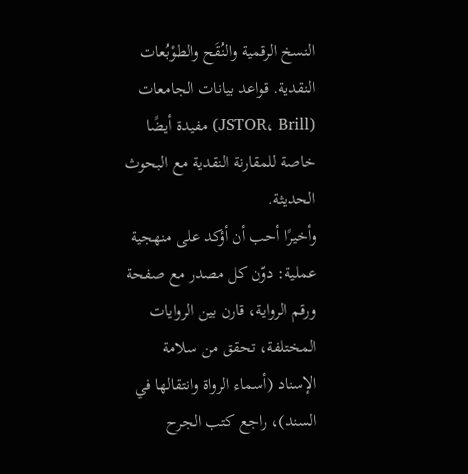النسخ الرقمية والنُقَح والطوْبُعات النقدية. قواعد بيانات الجامعات (JSTOR، Brill) مفيدة أيضًا خاصة للمقارنة النقدية مع البحوث الحديثة.
وأخيرًا أحب أن أؤكد على منهجية عملية: دوّن كل مصدر مع صفحة ورقم الرواية، قارن بين الروايات المختلفة، تحقق من سلامة الإسناد (أسماء الرواة وانتقالها في السند)، راجع كتب الجرح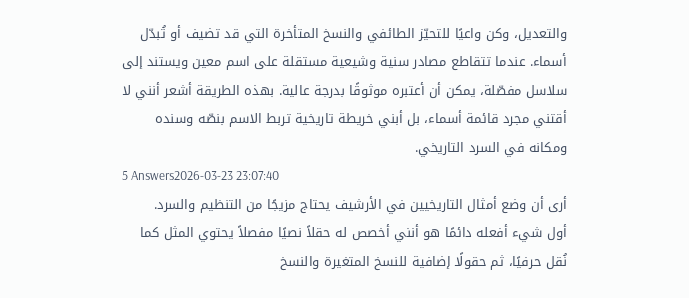والتعديل، وكن واعيًا للتحيّز الطائفي والنسخ المتأخرة التي قد تضيف أو تُبدّل أسماء. عندما تتقاطع مصادر سنية وشيعية مستقلة على اسم معين ويستند إلى سلاسل مفصّلة، يمكن أن أعتبره موثوقًا بدرجة عالية. بهذه الطريقة أشعر أنني لا أقتني مجرد قائمة أسماء، بل أبني خريطة تاريخية تربط الاسم بنصّه وسنده ومكانه في السرد التاريخي.
5 Answers2026-03-23 23:07:40
أرى أن وضع أمثال التاريخيين في الأرشيف يحتاج مزيجًا من التنظيم والسرد.
أول شيء أفعله دائمًا هو أنني أخصص له حقلاً نصيًا مفصلاً يحتوي المثل كما نُقل حرفيًا، ثم حقولًا إضافية للنسخ المتغيرة والنسخ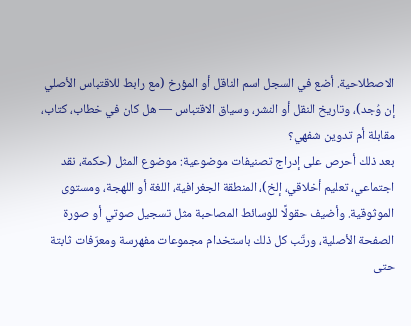الاصطلاحية. أضع في السجل اسم الناقل أو المؤرخ (مع رابط للاقتباس الأصلي إن وُجد)، وتاريخ النقل أو النشر، وسياق الاقتباس — هل كان في خطاب، كتاب، مقابلة أم تدوين شفهي؟
بعد ذلك أحرص على إدراج تصنيفات موضوعية: موضوع المثل (حكمة، نقد اجتماعي، تعليم أخلاقي، إلخ)، المنطقة الجغرافية، اللغة أو اللهجة، ومستوى الموثوقية. وأضيف حقولًا للوسائط المصاحبة مثل تسجيل صوتي أو صورة الصفحة الأصلية، ورتّب كل ذلك باستخدام مجموعات مفهرسة ومعرّفات ثابتة حتى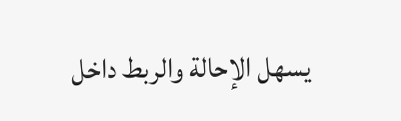يسهل الإحالة والربط داخل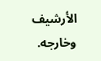الأرشيف وخارجه.